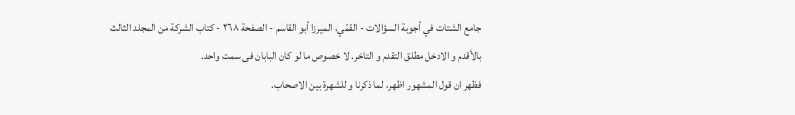جامع الشتات في أجوبة السؤالات - القمّي، الميرزا أبو القاسم - الصفحة ٢٦٨ - كتاب الشركة من المجلد الثالث
بالأقدم و الادخل مطلق التقدم و التاخر. لا خصوص ما لو كان البابان فى سمت واحد.
فظهر ان قول المشهور اظهر، لما ذكرنا و للشهرة بين الاصحاب.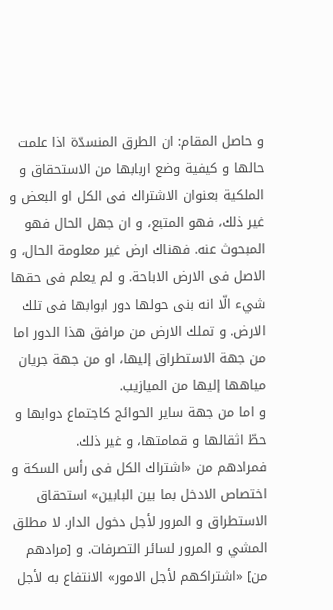و حاصل المقام: ان الطرق المنسدّة اذا علمت حالها و كيفية وضع اربابها من الاستحقاق و الملكية بعنوان الاشتراك فى الكل او البعض و غير ذلك، فهو المتبع، و ان جهل الحال فهو المبحوث عنه. فهناك ارض غير معلومة الحال، و الاصل فى الارض الاباحة. و لم يعلم فى حقها شيء الّا انه بنى حولها دور ابوابها فى تلك الارض. و تملك الارض من مرافق هذا الدور اما من جهة الاستطراق إليها، او من جهة جريان مياهها إليها من الميازيب.
و اما من جهة ساير الحوائج كاجتماع دوابها و حطّ اثقالها و قمامتها، و غير ذلك.
فمرادهم من «اشتراك الكل فى رأس السكة و اختصاص الادخل بما بين البابين» استحقاق الاستطراق و المرور لأجل دخول الدار. لا مطلق المشي و المرور لسائر التصرفات. و [مرادهم من] «اشتراكهم لأجل الامور» الانتفاع به لأجل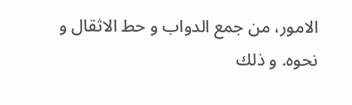الامور، من جمع الدواب و حط الاثقال و نحوه. و ذلك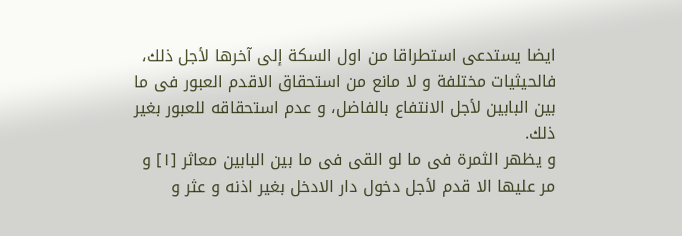ايضا يستدعى استطراقا من اول السكة إلى آخرها لأجل ذلك، فالحيثيات مختلفة و لا مانع من استحقاق الاقدم العبور فى ما بين البابين لأجل الانتفاع بالفاضل، و عدم استحقاقه للعبور بغير ذلك.
و يظهر الثمرة فى ما لو القى فى ما بين البابين معاثر [١] و مر عليها الا قدم لأجل دخول دار الادخل بغير اذنه و عثر و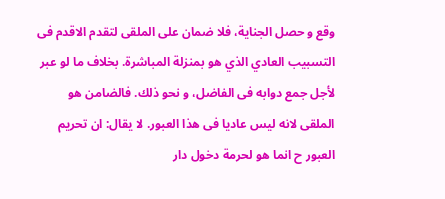وقع و حصل الجناية، فلا ضمان على الملقى لتقدم الاقدم فى التسبيب العادي الذي هو بمنزلة المباشرة. بخلاف ما لو عبر لأجل جمع دوابه فى الفاضل، و نحو ذلك. فالضامن هو الملقى لانه ليس عاديا فى هذا العبور. لا يقال: ان تحريم العبور ح انما هو لحرمة دخول دار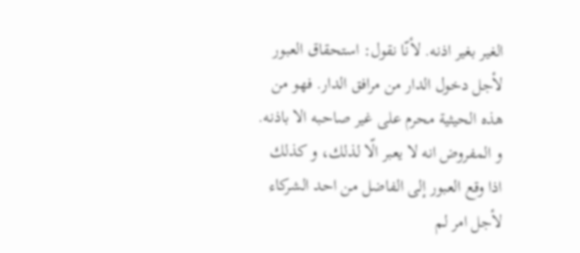الغير بغير اذنه. لأنّا نقول: استحقاق العبور لأجل دخول الدار من مرافق الدار. فهو من هذه الحيثية محرم على غير صاحبه الا باذنه.
و المفروض انه لا يعبر الّا لذلك، و كذلك اذا وقع العبور إلى الفاضل من احد الشركاء لأجل امر لم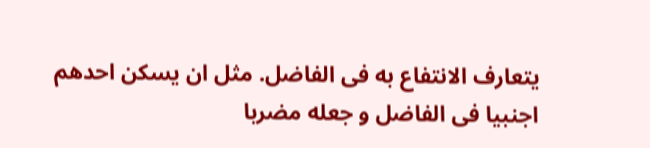يتعارف الانتفاع به فى الفاضل. مثل ان يسكن احدهم اجنبيا فى الفاضل و جعله مضربا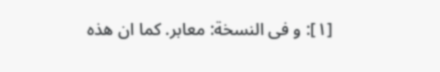[١]: و فى النسخة: معابر. كما ان هذه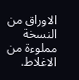الاوراق من النسخة مملوءة من الاغلاط.